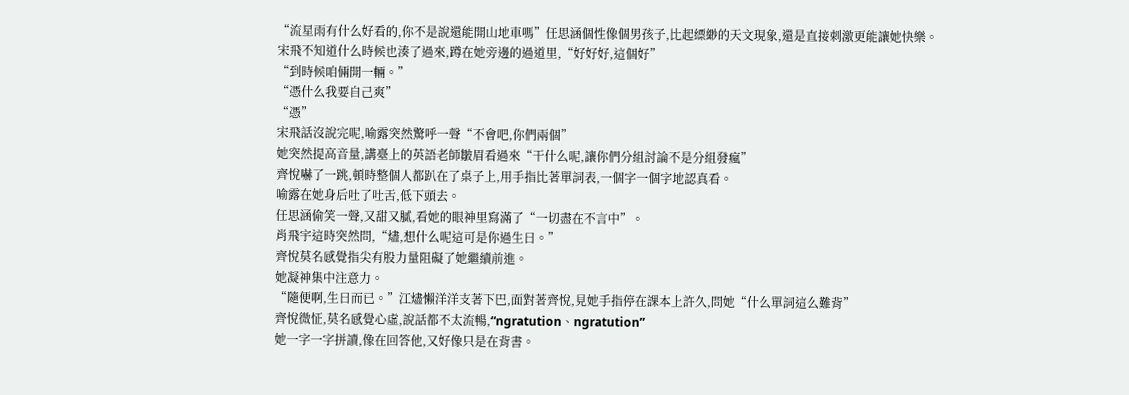“流星雨有什么好看的,你不是說還能開山地車嗎”任思涵個性像個男孩子,比起縹緲的天文現象,還是直接刺激更能讓她快樂。
宋飛不知道什么時候也湊了過來,蹲在她旁邊的過道里,“好好好,這個好”
“到時候咱倆開一輛。”
“憑什么我要自己爽”
“憑”
宋飛話沒說完呢,喻露突然驚呼一聲“不會吧,你們兩個”
她突然提高音量,講臺上的英語老師皺眉看過來“干什么呢,讓你們分組討論不是分組發瘋”
齊悅嚇了一跳,頓時整個人都趴在了桌子上,用手指比著單詞表,一個字一個字地認真看。
喻露在她身后吐了吐舌,低下頭去。
任思涵偷笑一聲,又甜又膩,看她的眼神里寫滿了“一切盡在不言中”。
肖飛宇這時突然問,“燼,想什么呢這可是你過生日。”
齊悅莫名感覺指尖有股力量阻礙了她繼續前進。
她凝神集中注意力。
“隨便啊,生日而已。”江燼懶洋洋支著下巴,面對著齊悅,見她手指停在課本上許久,問她“什么單詞這么難背”
齊悅微怔,莫名感覺心虛,說話都不太流暢,“ngratution、ngratution”
她一字一字拼讀,像在回答他,又好像只是在背書。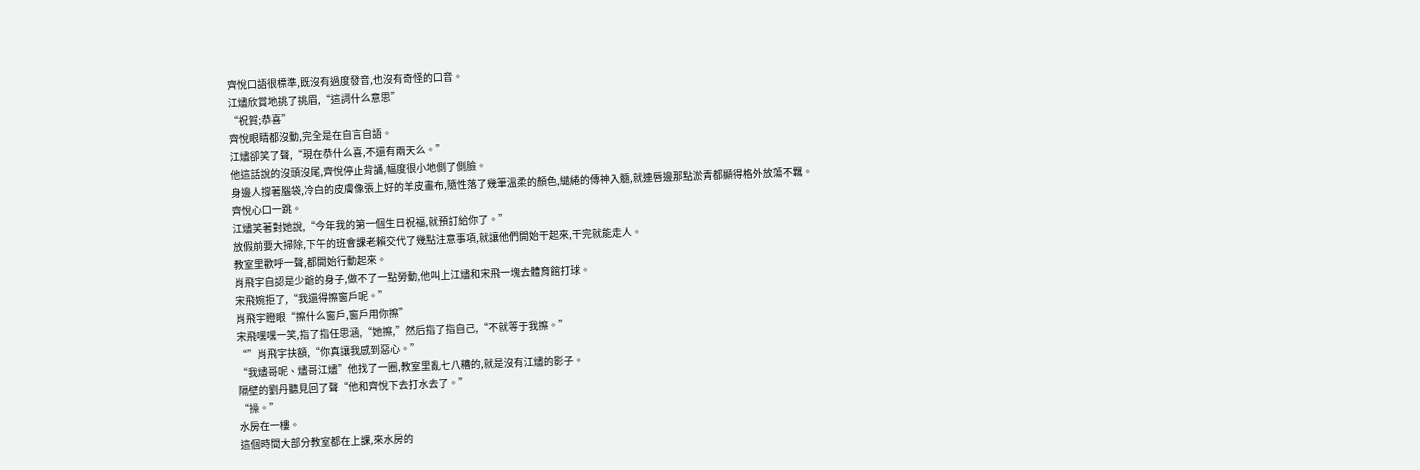齊悅口語很標準,既沒有過度發音,也沒有奇怪的口音。
江燼欣賞地挑了挑眉,“這詞什么意思”
“祝賀;恭喜”
齊悅眼睛都沒動,完全是在自言自語。
江燼卻笑了聲,“現在恭什么喜,不還有兩天么。”
他這話說的沒頭沒尾,齊悅停止背誦,幅度很小地側了側臉。
身邊人撐著腦袋,冷白的皮膚像張上好的羊皮畫布,隨性落了幾筆溫柔的顏色,繾綣的傳神入髓,就連唇邊那點淤青都顯得格外放蕩不羈。
齊悅心口一跳。
江燼笑著對她說,“今年我的第一個生日祝福,就預訂給你了。”
放假前要大掃除,下午的班會課老賴交代了幾點注意事項,就讓他們開始干起來,干完就能走人。
教室里歡呼一聲,都開始行動起來。
肖飛宇自認是少爺的身子,做不了一點勞動,他叫上江燼和宋飛一塊去體育館打球。
宋飛婉拒了,“我還得擦窗戶呢。”
肖飛宇瞪眼“擦什么窗戶,窗戶用你擦”
宋飛嘿嘿一笑,指了指任思涵,“她擦,”然后指了指自己,“不就等于我擦。”
“”肖飛宇扶額,“你真讓我感到惡心。”
“我燼哥呢、燼哥江燼”他找了一圈,教室里亂七八糟的,就是沒有江燼的影子。
隔壁的劉丹聽見回了聲“他和齊悅下去打水去了。”
“操。”
水房在一樓。
這個時間大部分教室都在上課,來水房的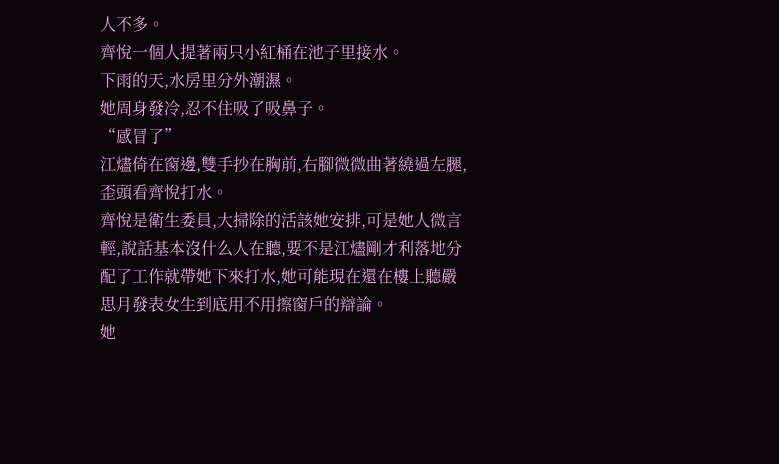人不多。
齊悅一個人提著兩只小紅桶在池子里接水。
下雨的天,水房里分外潮濕。
她周身發冷,忍不住吸了吸鼻子。
“感冒了”
江燼倚在窗邊,雙手抄在胸前,右腳微微曲著繞過左腿,歪頭看齊悅打水。
齊悅是衛生委員,大掃除的活該她安排,可是她人微言輕,說話基本沒什么人在聽,要不是江燼剛才利落地分配了工作就帶她下來打水,她可能現在還在樓上聽嚴思月發表女生到底用不用擦窗戶的辯論。
她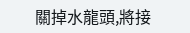關掉水龍頭,將接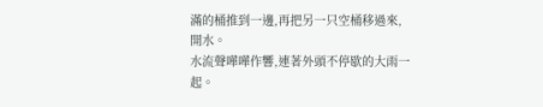滿的桶推到一邊,再把另一只空桶移過來,開水。
水流聲嘩嘩作響,連著外頭不停歇的大雨一起。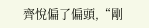齊悅偏了偏頭,“剛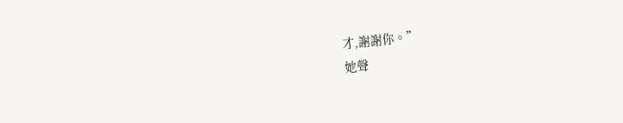才,謝謝你。”
她聲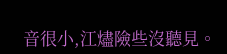音很小,江燼險些沒聽見。